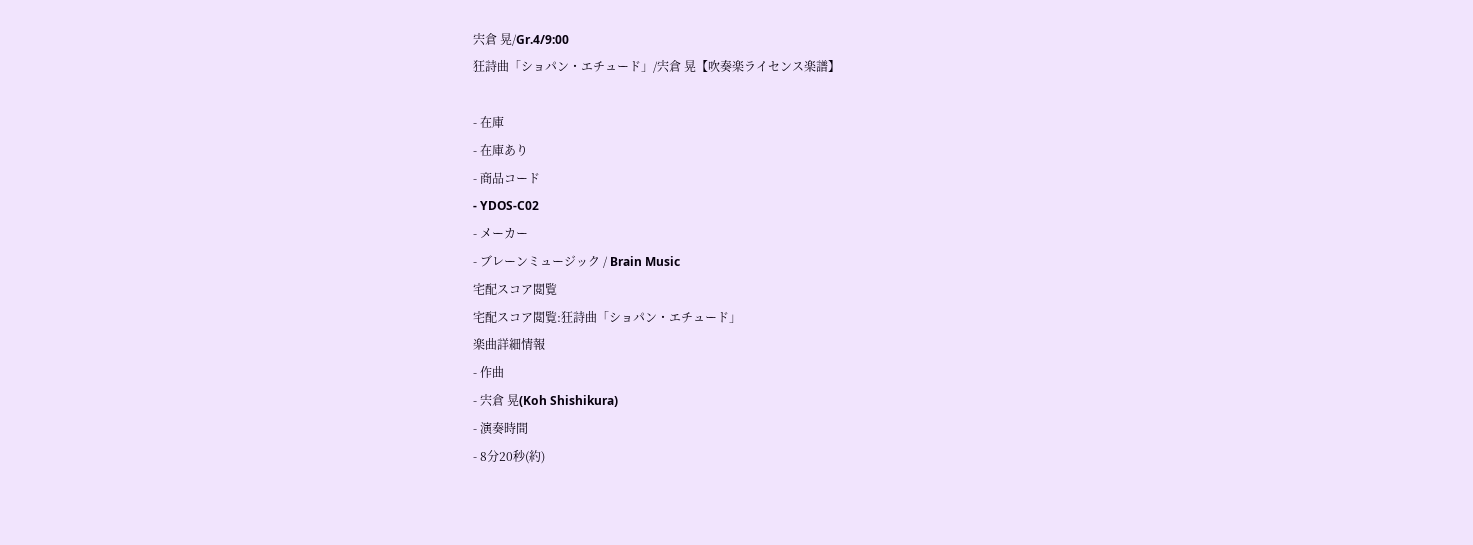宍倉 晃/Gr.4/9:00
狂詩曲「ショパン・エチュード」/宍倉 晃【吹奏楽ライセンス楽譜】

- 在庫
- 在庫あり
- 商品コード
- YDOS-C02
- メーカー
- ブレーンミュージック / Brain Music
宅配スコア閲覧
宅配スコア閲覧:狂詩曲「ショパン・エチュード」
楽曲詳細情報
- 作曲
- 宍倉 晃(Koh Shishikura)
- 演奏時間
- 8分20秒(約)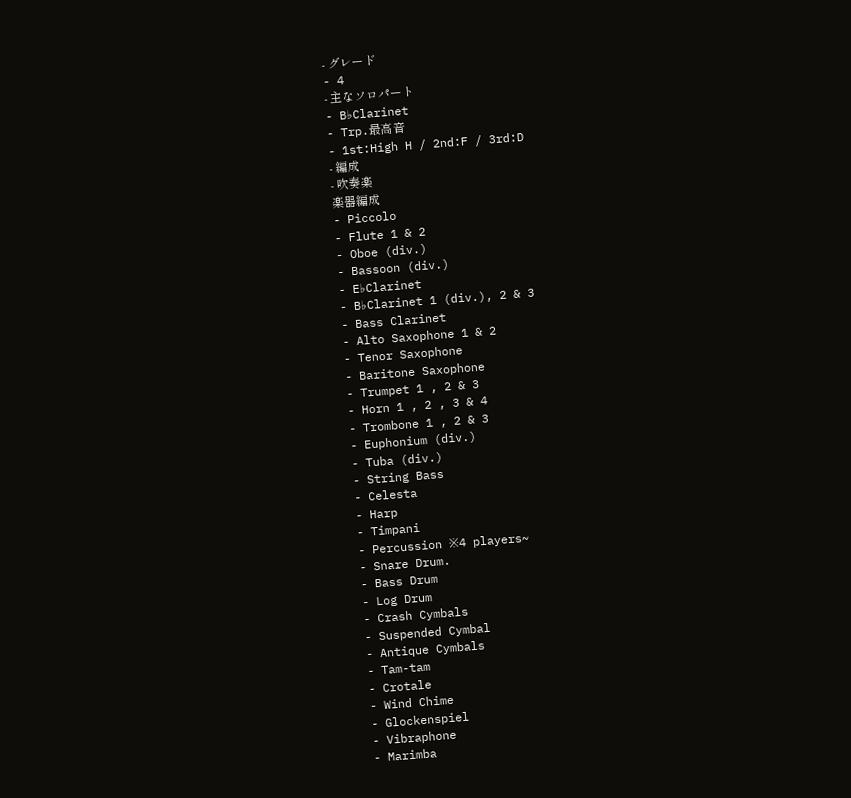- グレード
- 4
- 主なソロパート
- B♭Clarinet
- Trp.最高音
- 1st:High H / 2nd:F / 3rd:D
- 編成
- 吹奏楽
楽器編成
- Piccolo
- Flute 1 & 2
- Oboe (div.)
- Bassoon (div.)
- E♭Clarinet
- B♭Clarinet 1 (div.), 2 & 3
- Bass Clarinet
- Alto Saxophone 1 & 2
- Tenor Saxophone
- Baritone Saxophone
- Trumpet 1 , 2 & 3
- Horn 1 , 2 , 3 & 4
- Trombone 1 , 2 & 3
- Euphonium (div.)
- Tuba (div.)
- String Bass
- Celesta
- Harp
- Timpani
- Percussion ※4 players~
- Snare Drum.
- Bass Drum
- Log Drum
- Crash Cymbals
- Suspended Cymbal
- Antique Cymbals
- Tam-tam
- Crotale
- Wind Chime
- Glockenspiel
- Vibraphone
- Marimba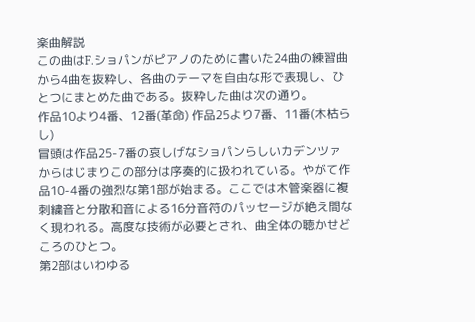楽曲解説
この曲はF.ショパンがピアノのために書いた24曲の練習曲から4曲を抜粋し、各曲のテーマを自由な形で表現し、ひとつにまとめた曲である。抜粋した曲は次の通り。
作品10より4番、12番(革命) 作品25より7番、11番(木枯らし)
冒頭は作品25-7番の哀しげなショパンらしいカデンツァからはじまりこの部分は序奏的に扱われている。やがて作品10-4番の強烈な第1部が始まる。ここでは木管楽器に複刺繍音と分散和音による16分音符のパッセージが絶え間なく現われる。高度な技術が必要とされ、曲全体の聴かせどころのひとつ。
第2部はいわゆる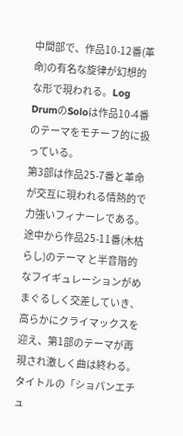中間部で、作品10-12番(革命)の有名な旋律が幻想的な形で現われる。Log DrumのSoloは作品10-4番のテーマをモチーフ的に扱っている。
第3部は作品25-7番と革命が交互に現われる情熱的で力強いフィナーレである。途中から作品25-11番(木枯らし)のテーマ と半音階的なフイギュレーションがめまぐるしく交差していき、高らかにクライマックスを迎え、第1部のテーマが再現され激しく曲は終わる。
タイトルの「ショパンエチュ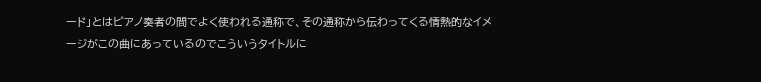ード」とはピアノ奏者の間でよく使われる通称で、その通称から伝わってくる情熱的なイメージがこの曲にあっているのでこういうタイトルに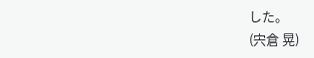した。
(宍倉 晃)